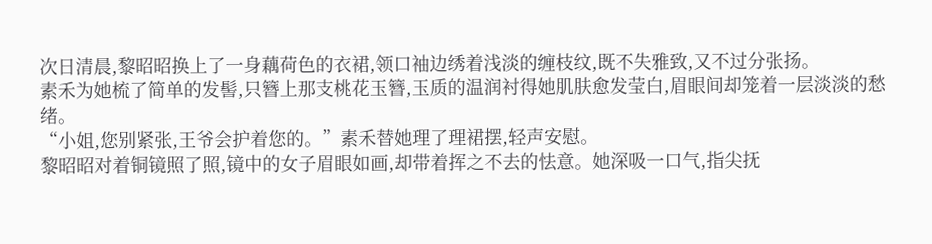次日清晨,黎昭昭换上了一身藕荷色的衣裙,领口袖边绣着浅淡的缠枝纹,既不失雅致,又不过分张扬。
素禾为她梳了简单的发髻,只簪上那支桃花玉簪,玉质的温润衬得她肌肤愈发莹白,眉眼间却笼着一层淡淡的愁绪。
“小姐,您别紧张,王爷会护着您的。”素禾替她理了理裙摆,轻声安慰。
黎昭昭对着铜镜照了照,镜中的女子眉眼如画,却带着挥之不去的怯意。她深吸一口气,指尖抚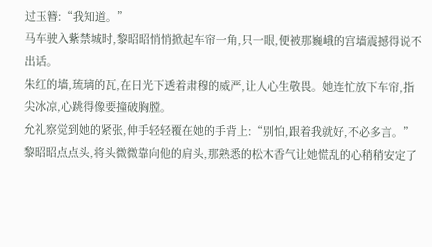过玉簪:“我知道。”
马车驶入紫禁城时,黎昭昭悄悄掀起车帘一角,只一眼,便被那巍峨的宫墙震撼得说不出话。
朱红的墙,琉璃的瓦,在日光下透着肃穆的威严,让人心生敬畏。她连忙放下车帘,指尖冰凉,心跳得像要撞破胸膛。
允礼察觉到她的紧张,伸手轻轻覆在她的手背上:“别怕,跟着我就好,不必多言。”
黎昭昭点点头,将头微微靠向他的肩头,那熟悉的松木香气让她慌乱的心稍稍安定了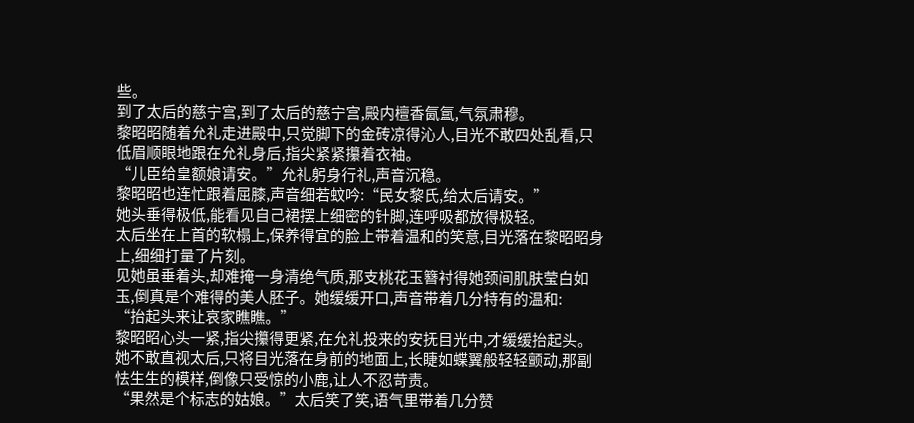些。
到了太后的慈宁宫,到了太后的慈宁宫,殿内檀香氤氲,气氛肃穆。
黎昭昭随着允礼走进殿中,只觉脚下的金砖凉得沁人,目光不敢四处乱看,只低眉顺眼地跟在允礼身后,指尖紧紧攥着衣袖。
“儿臣给皇额娘请安。”允礼躬身行礼,声音沉稳。
黎昭昭也连忙跟着屈膝,声音细若蚊吟:“民女黎氏,给太后请安。”
她头垂得极低,能看见自己裙摆上细密的针脚,连呼吸都放得极轻。
太后坐在上首的软榻上,保养得宜的脸上带着温和的笑意,目光落在黎昭昭身上,细细打量了片刻。
见她虽垂着头,却难掩一身清绝气质,那支桃花玉簪衬得她颈间肌肤莹白如玉,倒真是个难得的美人胚子。她缓缓开口,声音带着几分特有的温和:
“抬起头来让哀家瞧瞧。”
黎昭昭心头一紧,指尖攥得更紧,在允礼投来的安抚目光中,才缓缓抬起头。
她不敢直视太后,只将目光落在身前的地面上,长睫如蝶翼般轻轻颤动,那副怯生生的模样,倒像只受惊的小鹿,让人不忍苛责。
“果然是个标志的姑娘。”太后笑了笑,语气里带着几分赞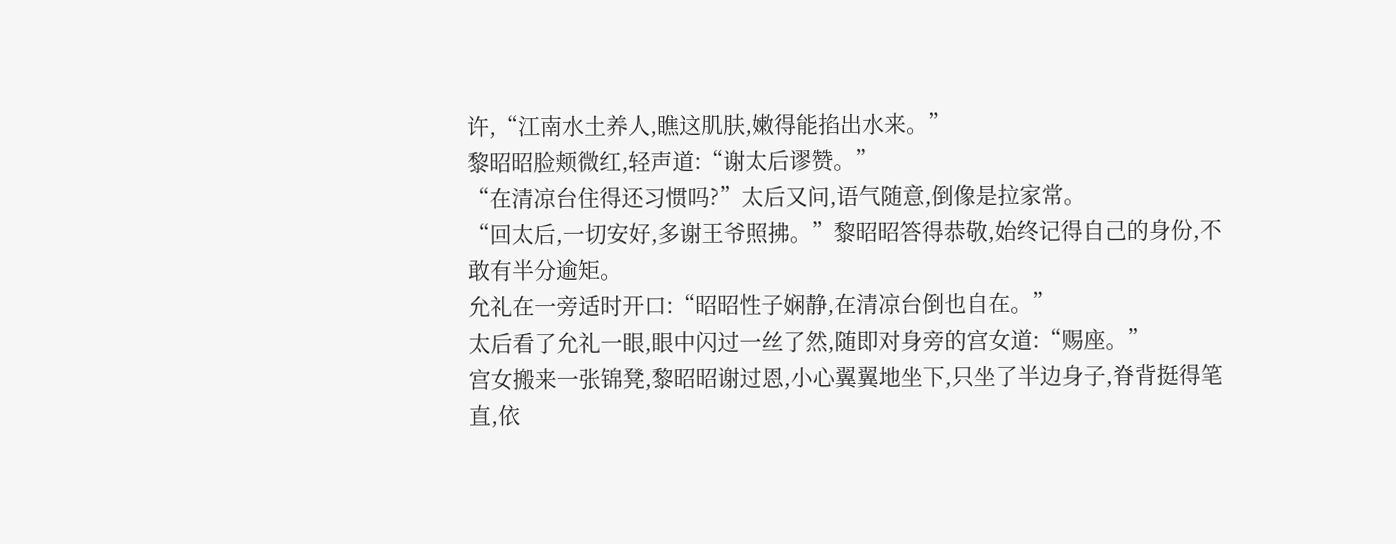许,“江南水土养人,瞧这肌肤,嫩得能掐出水来。”
黎昭昭脸颊微红,轻声道:“谢太后谬赞。”
“在清凉台住得还习惯吗?”太后又问,语气随意,倒像是拉家常。
“回太后,一切安好,多谢王爷照拂。”黎昭昭答得恭敬,始终记得自己的身份,不敢有半分逾矩。
允礼在一旁适时开口:“昭昭性子娴静,在清凉台倒也自在。”
太后看了允礼一眼,眼中闪过一丝了然,随即对身旁的宫女道:“赐座。”
宫女搬来一张锦凳,黎昭昭谢过恩,小心翼翼地坐下,只坐了半边身子,脊背挺得笔直,依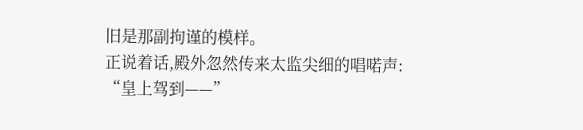旧是那副拘谨的模样。
正说着话,殿外忽然传来太监尖细的唱喏声:
“皇上驾到——”